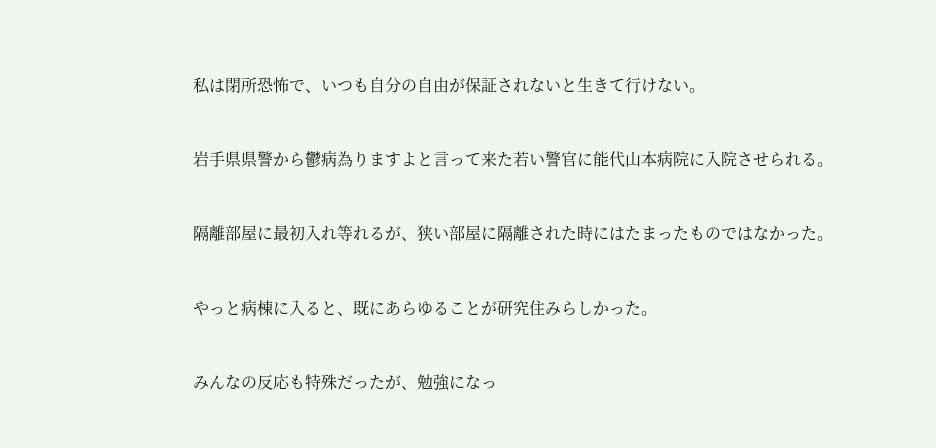私は閉所恐怖で、いつも自分の自由が保証されないと生きて行けない。


岩手県県警から鬱病為りますよと言って来た若い警官に能代山本病院に入院させられる。


隔離部屋に最初入れ等れるが、狭い部屋に隔離された時にはたまったものではなかった。


やっと病棟に入ると、既にあらゆることが研究住みらしかった。


みんなの反応も特殊だったが、勉強になっ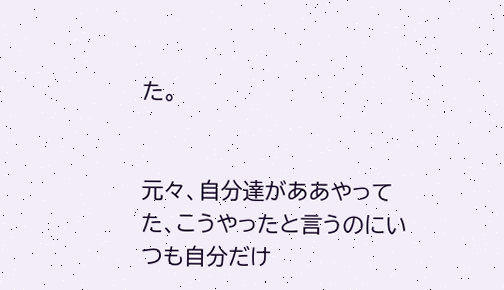た。


元々、自分達がああやってた、こうやったと言うのにいつも自分だけ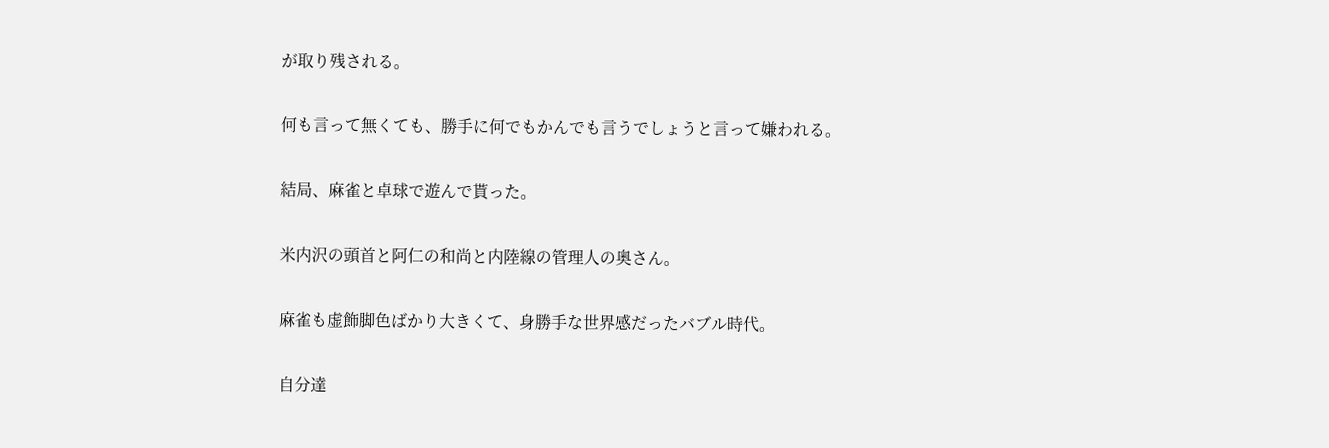が取り残される。


何も言って無くても、勝手に何でもかんでも言うでしょうと言って嫌われる。


結局、麻雀と卓球で遊んで貰った。


米内沢の頭首と阿仁の和尚と内陸線の管理人の奥さん。


麻雀も虚飾脚色ばかり大きくて、身勝手な世界感だったバブル時代。


自分達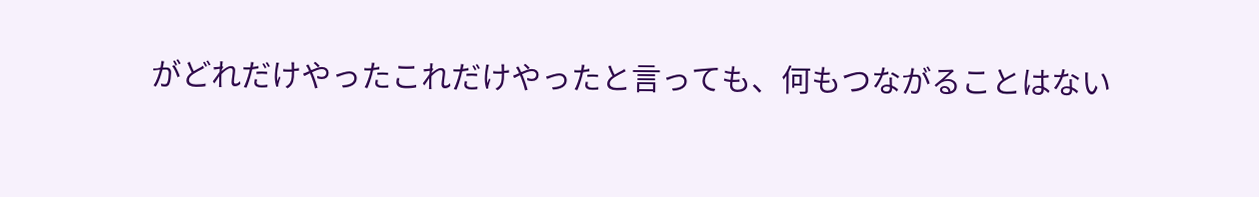がどれだけやったこれだけやったと言っても、何もつながることはない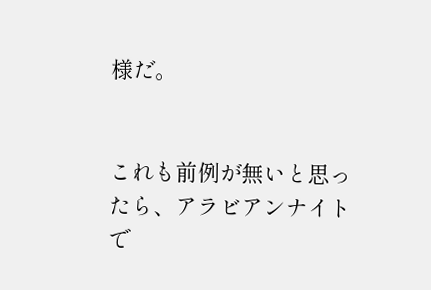様だ。


これも前例が無いと思ったら、アラビアンナイトで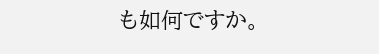も如何ですか。